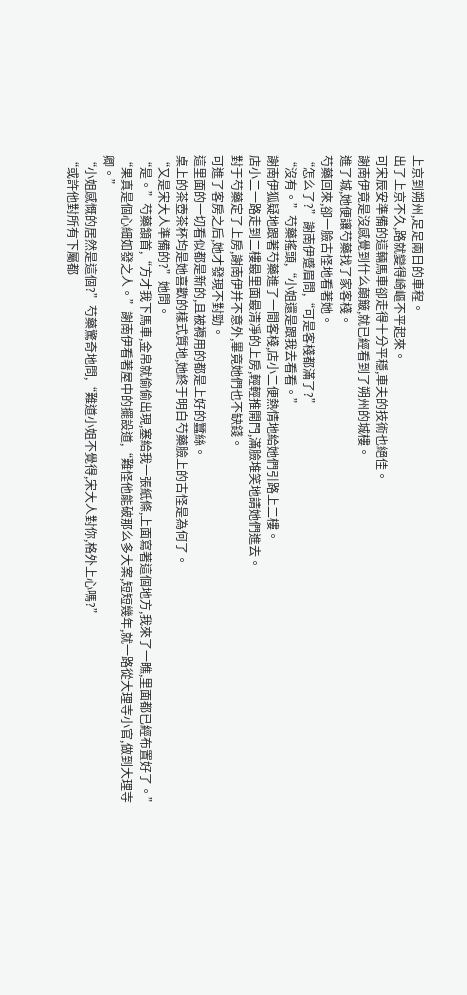上京到朔州,足足兩日的車程。
出了上京不久,路就變得崎嶇不平起來。
可宋辰安準備的這輛馬車卻走得十分平穩,車夫的技術也絕佳。
謝南伊竟是沒感覺到什么顛簸,就已經看到了朔州的城樓。
進了城,她便讓芍藥找了家客棧。
芍藥回來,卻一臉古怪地看著她。
“怎么了?”謝南伊蹙眉問,“可是客棧都滿了?”
“沒有。”芍藥搖頭,“小姐還是跟我去看看。”
謝南伊狐疑地跟著芍藥進了一間客棧,店小二便熱情地給她們引路上二樓。
店小二一路走到二樓最里面最清凈的上房,輕輕推開門,滿臉堆笑地請她們進去。
對于芍藥定了上房,謝南伊并不意外,畢竟她們也不缺錢。
可進了客房之后,她才發現不對勁。
這里面的一切看似都是新的,且被褥用的都是上好的蠶絲。
桌上的茶壺茶杯均是她喜歡的樣式質地,她終于明白芍藥臉上的古怪是為何了。
“又是宋大人準備的?”她問。
“是。”芍藥頷首,“方才我下馬車,金帛就偷偷出現,塞給我一張紙條,上面寫著這個地方,我來了一瞧,里面都已經布置好了。”
“果真是個心細如發之人。”謝南伊看著屋中的擺設道,“難怪他能破那么多大案,短短幾年,就一路從大理寺小官,做到大理寺卿。”
“小姐感慨的居然是這個?”芍藥驚奇地問,“難道小姐不覺得,宋大人對你,格外上心嗎?”
“或許他對所有下屬都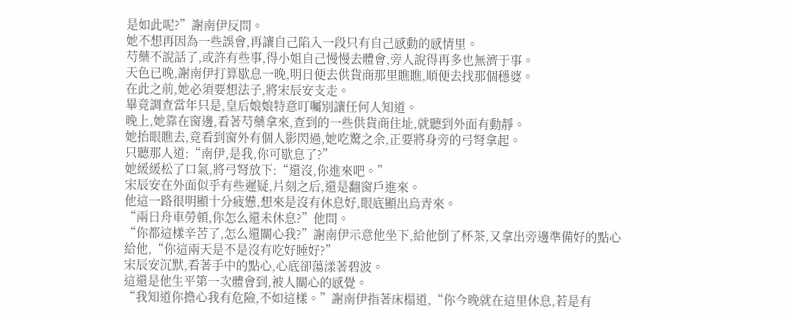是如此呢?”謝南伊反問。
她不想再因為一些誤會,再讓自己陷入一段只有自己感動的感情里。
芍藥不說話了,或許有些事,得小姐自己慢慢去體會,旁人說得再多也無濟于事。
天色已晚,謝南伊打算歇息一晚,明日便去供貨商那里瞧瞧,順便去找那個穩婆。
在此之前,她必須要想法子,將宋辰安支走。
畢竟調查當年只是,皇后娘娘特意叮囑別讓任何人知道。
晚上,她靠在窗邊,看著芍藥拿來,查到的一些供貨商住址,就聽到外面有動靜。
她抬眼瞧去,竟看到窗外有個人影閃過,她吃驚之余,正要將身旁的弓弩拿起。
只聽那人道:“南伊,是我,你可歇息了?”
她緩緩松了口氣,將弓弩放下:“還沒,你進來吧。”
宋辰安在外面似乎有些遲疑,片刻之后,還是翻窗戶進來。
他這一路很明顯十分疲憊,想來是沒有休息好,眼底顯出烏青來。
“兩日舟車勞頓,你怎么還未休息?”他問。
“你都這樣辛苦了,怎么還關心我?”謝南伊示意他坐下,給他倒了杯茶,又拿出旁邊準備好的點心給他,“你這兩天是不是沒有吃好睡好?”
宋辰安沉默,看著手中的點心,心底卻蕩漾著碧波。
這還是他生平第一次體會到,被人關心的感覺。
“我知道你擔心我有危險,不如這樣。”謝南伊指著床榻道,“你今晚就在這里休息,若是有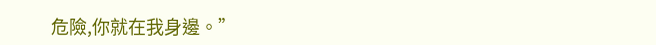危險,你就在我身邊。”